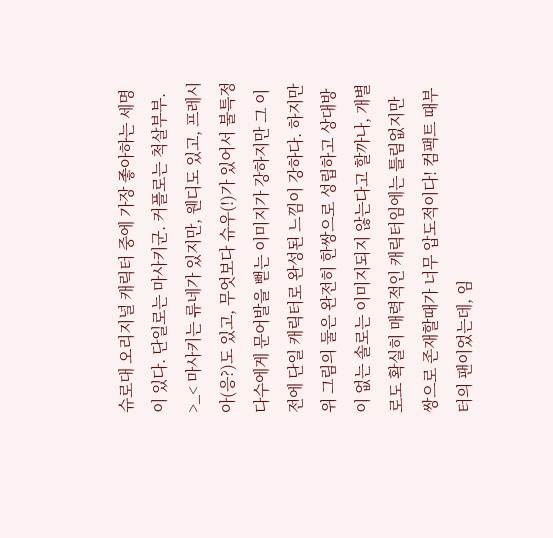슈로대 오리지널 캐릭터 중에 가장 좋아하는 세명이 있다. 단일로는 마사키군. 커플로는 척살부부. >_< 마사키는 류네가 있지만, 웬디도 있고, 프레시아(응?)도 있고, 무엇보다 슈우(!)가 있어서 불특정 다수에게 문어발을 뻗는 이미지가 강하지만 그 이전에 단일 캐릭터로 완성된 느낌이 강하다. 하지만 위 그림의 둘은 완전히 한쌍으로 성립하고 상대방이 없는 솔로는 이미지되지 않는다고 할까나, 개별로도 확실히 매력적인 캐릭터임에는 틀림없지만 쌍으로 존재할때가 너무 압도적이다! 컴팩트 때부터의 팬이었는데, 임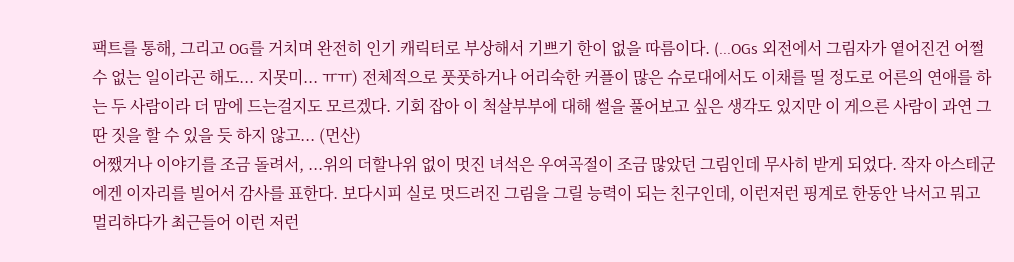팩트를 통해, 그리고 OG를 거치며 완전히 인기 캐릭터로 부상해서 기쁘기 한이 없을 따름이다. (...OGs 외전에서 그림자가 옅어진건 어쩔 수 없는 일이라곤 해도... 지못미... ㅠㅠ) 전체적으로 풋풋하거나 어리숙한 커플이 많은 슈로대에서도 이채를 띨 정도로 어른의 연애를 하는 두 사람이라 더 맘에 드는걸지도 모르겠다. 기회 잡아 이 척살부부에 대해 썰을 풀어보고 싶은 생각도 있지만 이 게으른 사람이 과연 그딴 짓을 할 수 있을 듯 하지 않고... (먼산)
어쨌거나 이야기를 조금 돌려서, ...위의 더할나위 없이 멋진 녀석은 우여곡절이 조금 많았던 그림인데 무사히 받게 되었다. 작자 아스테군에겐 이자리를 빌어서 감사를 표한다. 보다시피 실로 멋드러진 그림을 그릴 능력이 되는 친구인데, 이런저런 핑계로 한동안 낙서고 뭐고 멀리하다가 최근들어 이런 저런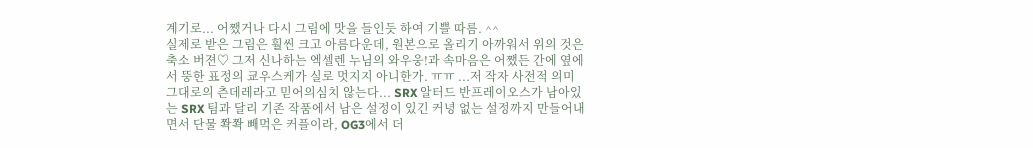계기로... 어쨌거나 다시 그림에 맛을 들인듯 하여 기쁠 따름. ^^
실제로 받은 그림은 훨씬 크고 아름다운데, 원본으로 올리기 아까워서 위의 것은 축소 버젼♡ 그저 신나하는 엑셀렌 누님의 와우웅!과 속마음은 어쨌든 간에 옆에서 뚱한 표정의 쿄우스케가 실로 멋지지 아니한가. ㅠㅠ ...저 작자 사전적 의미 그대로의 츤데레라고 믿어의심치 않는다... SRX 알터드 반프레이오스가 남아있는 SRX 팀과 달리 기존 작품에서 남은 설정이 있긴 커녕 없는 설정까지 만들어내면서 단물 쫙쫙 빼먹은 커플이라, OG3에서 더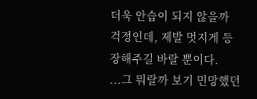더욱 안습이 되지 않을까 걱정인데, 제발 멋지게 등장해주길 바랄 뿐이다.
...그 뭐랄까 보기 민망했던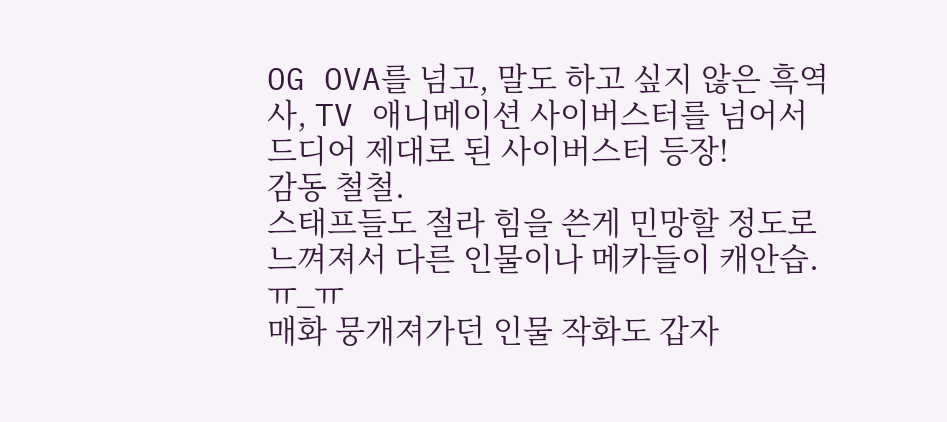OG OVA를 넘고, 말도 하고 싶지 않은 흑역사, TV 애니메이션 사이버스터를 넘어서 드디어 제대로 된 사이버스터 등장!
감동 철철.
스태프들도 절라 힘을 쓴게 민망할 정도로 느껴져서 다른 인물이나 메카들이 캐안습. ㅠ_ㅠ
매화 뭉개져가던 인물 작화도 갑자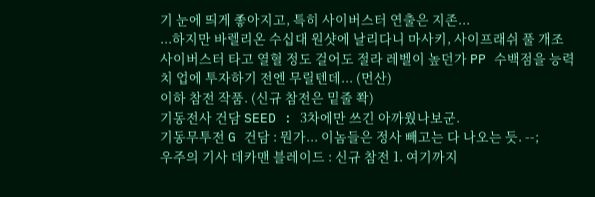기 눈에 띄게 좋아지고, 특히 사이버스터 연출은 지존...
...하지만 바렐리온 수십대 원샷에 날리다니 마사키, 사이프래쉬 풀 개조 사이버스터 타고 열혈 정도 걸어도 절라 레벨이 높던가 PP 수백점을 능력치 업에 투자하기 전엔 무릴텐데... (먼산)
이하 참전 작품. (신규 참전은 밑줄 쫙)
기동전사 건담 SEED : 3차에만 쓰긴 아까웠나보군.
기동무투전 G 건담 : 뭔가... 이놈들은 정사 빼고는 다 나오는 듯. --;
우주의 기사 데카맨 블레이드 : 신규 참전 1. 여기까지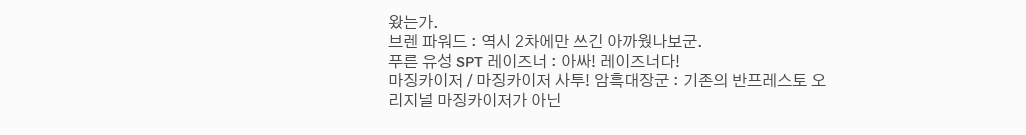왔는가.
브렌 파워드 : 역시 2차에만 쓰긴 아까웠나보군.
푸른 유성 SPT 레이즈너 : 아싸! 레이즈너다!
마징카이저 / 마징카이저 사투! 암흑대장군 : 기존의 반프레스토 오리지널 마징카이저가 아닌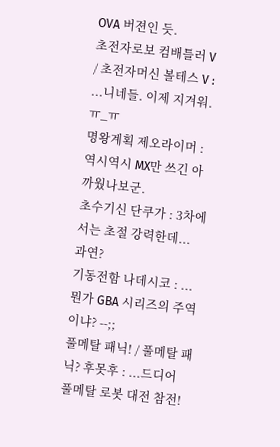OVA 버젼인 듯.
초전자로보 컴배틀러 V / 초전자머신 볼테스 V : ...니네들. 이제 지겨워. ㅠ_ㅠ
명왕계획 제오라이머 : 역시역시 MX만 쓰긴 아까웠나보군.
초수기신 단쿠가 : 3차에서는 초절 강력한데... 과연?
기동전함 나데시코 : ...뭔가 GBA 시리즈의 주역이냐? --;;
풀메탈 패닉! / 풀메탈 패닉? 후못후 : ...드디어 풀메탈 로봇 대전 참전!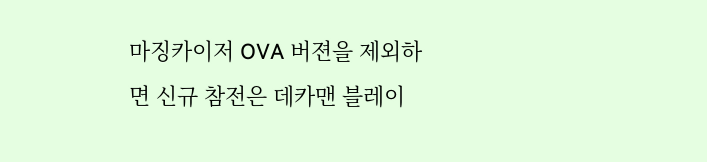마징카이저 OVA 버젼을 제외하면 신규 참전은 데카맨 블레이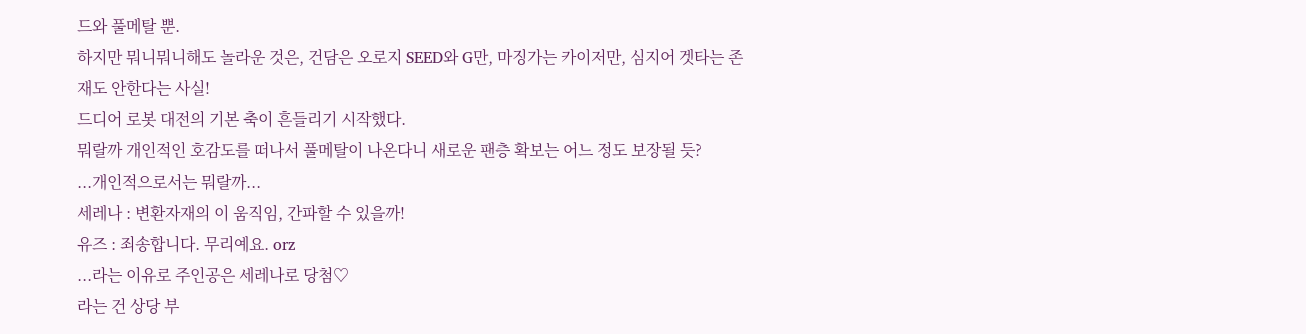드와 풀메탈 뿐.
하지만 뭐니뭐니해도 놀라운 것은, 건담은 오로지 SEED와 G만, 마징가는 카이저만, 심지어 겟타는 존재도 안한다는 사실!
드디어 로봇 대전의 기본 축이 흔들리기 시작했다.
뭐랄까 개인적인 호감도를 떠나서 풀메탈이 나온다니 새로운 팬층 확보는 어느 정도 보장될 듯?
...개인적으로서는 뭐랄까...
세레나 : 변환자재의 이 움직임, 간파할 수 있을까!
유즈 : 죄송합니다. 무리예요. orz
...라는 이유로 주인공은 세레나로 당첨♡
라는 건 상당 부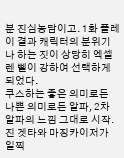분 진심농담이고. 1화 플레이 결과 캐릭터의 분위기나 하는 짓이 상당히 엑셀렌 삘이 강하여 선택하게 되었다.
쿠스하는 좋은 의미로든 나쁜 의미로든 알파, 2차 알파의 느낌 그대로 시작.
진 겟타와 마징카이저가 일찍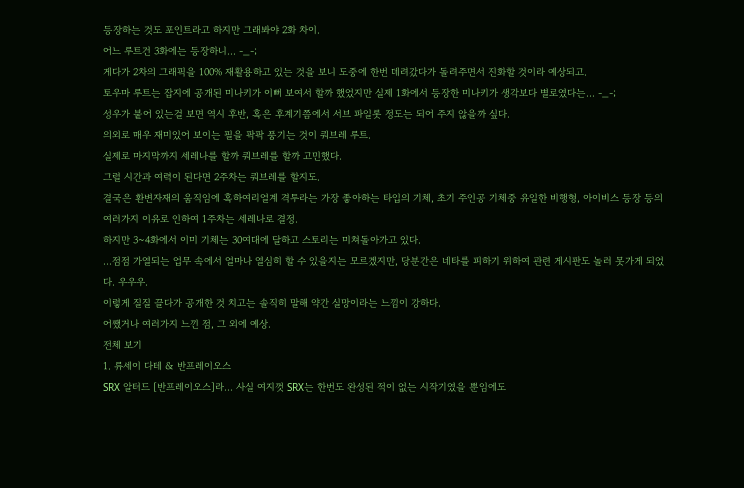등장하는 것도 포인트라고 하지만 그래봐야 2화 차이.
어느 루트건 3화에는 등장하니... -_-;
게다가 2차의 그래픽을 100% 재활용하고 있는 것을 보니 도중에 한번 데려갔다가 돌려주면서 진화할 것이라 예상되고.
토우마 루트는 잡지에 공개된 미나키가 이뻐 보여서 할까 했었지만 실제 1화에서 등장한 미나키가 생각보다 별로였다는... -_-;
성우가 붙어 있는걸 보면 역시 후반, 혹은 후계기쯤에서 서브 파일롯 정도는 되어 주지 않을까 싶다.
의외로 매우 재미있어 보이는 필을 팍팍 풍기는 것이 쿼브레 루트.
실제로 마지막까지 세레나를 할까 쿼브레를 할까 고민했다.
그럴 시간과 여력이 된다면 2주차는 쿼브레를 할지도.
결국은 환변자재의 움직임에 혹하여리얼계 격투라는 가장 좋아하는 타입의 기체, 초기 주인공 기체중 유일한 비행형, 아이비스 등장 등의 여러가지 이유로 인하여 1주차는 세레나로 결정.
하지만 3~4화에서 이미 기체는 30여대에 달하고 스토리는 미쳐돌아가고 있다.
...점점 가열되는 업무 속에서 얼마나 열심히 할 수 있을지는 모르겠지만, 당분간은 네타를 피하기 위하여 관련 게시판도 놀러 못가게 되었다. 우우우.
이렇게 질질 끌다가 공개한 것 치고는 솔직히 말해 약간 실망이라는 느낌이 강하다.
어쨌거나 여러가지 느낀 점, 그 외에 예상.
전체 보기
1. 류세이 다테 & 반프레이오스
SRX 알터드 [반프레이오스]라... 사실 여지껏 SRX는 한번도 완성된 적이 없는 시작기였을 뿐임에도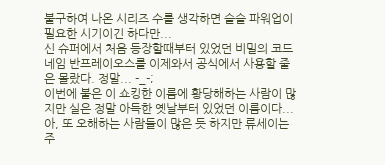불구하여 나온 시리즈 수를 생각하면 슬슬 파워업이 필요한 시기이긴 하다만...
신 슈퍼에서 처음 등장할때부터 있었던 비밀의 코드 네임 반프레이오스를 이제와서 공식에서 사용할 줄은 몰랐다. 정말... -_-;
이번에 붙은 이 쇼킹한 이름에 황당해하는 사람이 많지만 실은 정말 아득한 옛날부터 있었던 이름이다...
아, 또 오해하는 사람들이 많은 듯 하지만 류세이는 주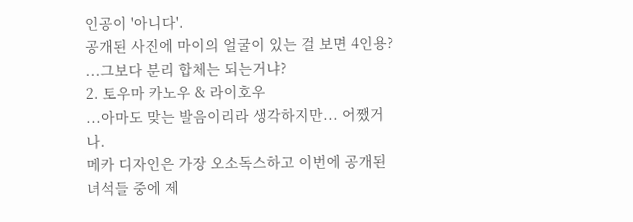인공이 '아니다'.
공개된 사진에 마이의 얼굴이 있는 걸 보면 4인용?
...그보다 분리 합체는 되는거냐?
2. 토우마 카노우 & 라이호우
...아마도 맞는 발음이리라 생각하지만... 어쨌거나.
메카 디자인은 가장 오소독스하고 이번에 공개된 녀석들 중에 제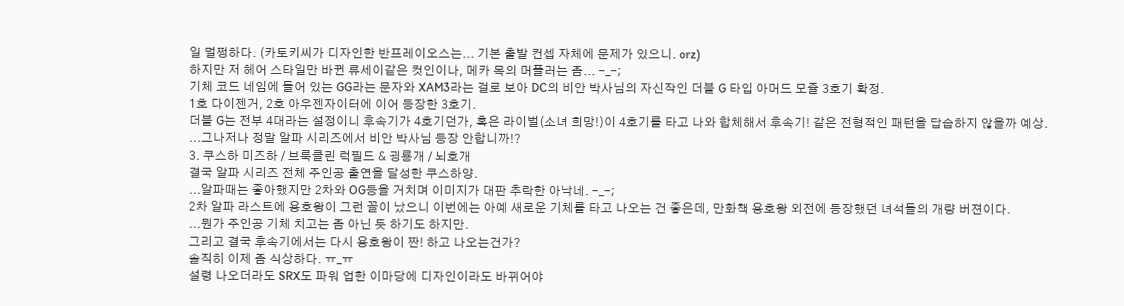일 멀쩡하다. (카토키씨가 디자인한 반프레이오스는... 기본 출발 컨셉 자체에 문제가 있으니. orz)
하지만 저 헤어 스타일만 바뀐 류세이같은 컷인이나, 메카 목의 머플러는 좀... -_-;
기체 코드 네임에 들어 있는 GG라는 문자와 XAM3라는 걸로 보아 DC의 비안 박사님의 자신작인 더블 G 타입 아머드 모쥴 3호기 확정.
1호 다이젠거, 2호 아우젠자이터에 이어 등장한 3호기.
더블 G는 전부 4대라는 설정이니 후속기가 4호기던가, 혹은 라이벌(소녀 희망!)이 4호기를 타고 나와 합체해서 후속기! 같은 전형적인 패턴을 답습하지 않을까 예상.
...그나저나 정말 알파 시리즈에서 비안 박사님 등장 안합니까!?
3. 쿠스하 미즈하 / 브룩클린 럭필드 & 굉룡개 / 뇌호개
결국 알파 시리즈 전체 주인공 출연을 달성한 쿠스하양.
...알파때는 좋아했지만 2차와 OG등을 거치며 이미지가 대판 추락한 아낙네. -_-;
2차 알파 라스트에 용호왕이 그런 꼴이 났으니 이번에는 아예 새로운 기체를 타고 나오는 건 좋은데, 만화책 용호왕 외전에 등장했던 녀석들의 개량 버젼이다.
...뭔가 주인공 기체 치고는 좀 아닌 듯 하기도 하지만.
그리고 결국 후속기에서는 다시 용호왕이 짠! 하고 나오는건가?
솔직히 이제 좀 식상하다. ㅠ_ㅠ
설령 나오더라도 SRX도 파워 업한 이마당에 디자인이라도 바뀌어야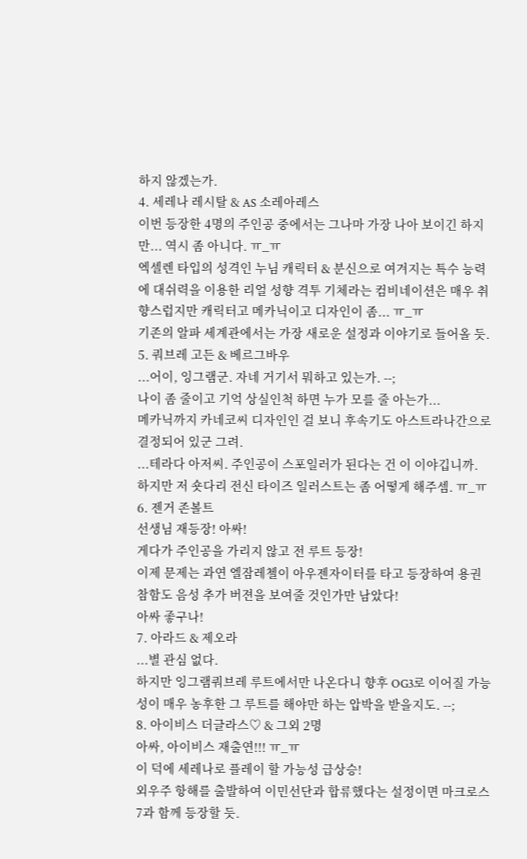하지 않겠는가.
4. 세레나 레시탈 & AS 소레아레스
이번 등장한 4명의 주인공 중에서는 그나마 가장 나아 보이긴 하지만... 역시 좀 아니다. ㅠ_ㅠ
엑셀렌 타입의 성격인 누님 캐릭터 & 분신으로 여겨지는 특수 능력에 대쉬력을 이용한 리얼 성향 격투 기체라는 컴비네이션은 매우 취향스럽지만 캐릭터고 메카닉이고 디자인이 좀... ㅠ_ㅠ
기존의 알파 세계관에서는 가장 새로운 설정과 이야기로 들어올 듯.
5. 쿼브레 고든 & 베르그바우
...어이, 잉그램군. 자네 거기서 뭐하고 있는가. --;
나이 좀 줄이고 기억 상실인척 하면 누가 모를 줄 아는가...
메카닉까지 카네코씨 디자인인 걸 보니 후속기도 아스트라나간으로 결정되어 있군 그려.
...테라다 아저씨. 주인공이 스포일러가 된다는 건 이 이야깁니까.
하지만 저 숏다리 전신 타이즈 일러스트는 좀 어떻게 해주셈. ㅠ_ㅠ
6. 젠거 존볼트
선생님 재등장! 아싸!
게다가 주인공을 가리지 않고 전 루트 등장!
이제 문제는 과연 엘잠레첼이 아우젠자이터를 타고 등장하여 용권참함도 음성 추가 버젼을 보여줄 것인가만 남았다!
아싸 좋구나!
7. 아라드 & 제오라
...별 관심 없다.
하지만 잉그램쿼브레 루트에서만 나온다니 향후 OG3로 이어질 가능성이 매우 농후한 그 루트를 해야만 하는 압박을 받을지도. --;
8. 아이비스 더글라스♡ & 그외 2명
아싸, 아이비스 재출연!!! ㅠ_ㅠ
이 덕에 세레나로 플레이 할 가능성 급상승!
외우주 항해를 출발하여 이민선단과 합류했다는 설정이면 마크로스 7과 함께 등장할 듯.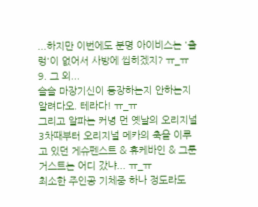...하지만 이번에도 분명 아이비스는 '출렁'이 없어서 사방에 씹히겠지? ㅠ_ㅠ
9. 그 외...
슬슬 마장기신이 등장하는지 안하는지 알려다오. 테라다! ㅠ_ㅠ
그리고 알파는 커녕 먼 옛날의 오리지널 3차때부터 오리지널 메카의 축을 이루고 있던 게슈펜스트 & 휴케바인 & 그룬거스트는 어디 갔냐... ㅠ_ㅠ
최소한 주인공 기체중 하나 정도라도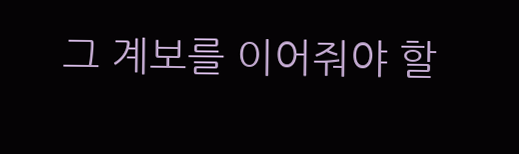그 계보를 이어줘야 할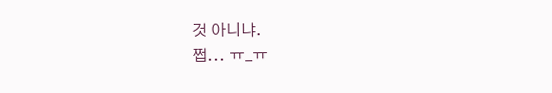것 아니냐.
쩝... ㅠ_ㅠ